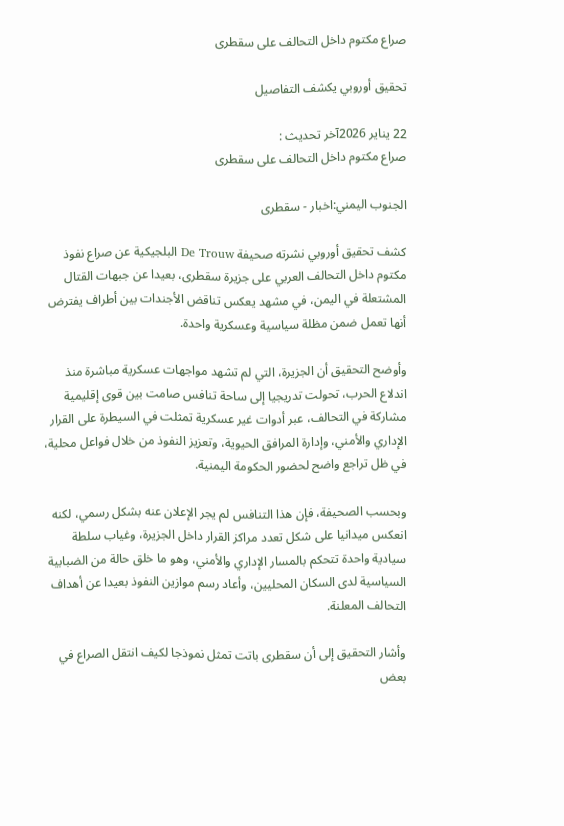صراع مكتوم داخل التحالف على سقطرى

تحقيق أوروبي يكشف التفاصيل

22 يناير 2026آخر تحديث :
صراع مكتوم داخل التحالف على سقطرى

الجنوب اليمني:اخبار - سقطرى

كشف تحقيق أوروبي نشرته صحيفة De Trouw البلجيكية عن صراع نفوذ مكتوم داخل التحالف العربي على جزيرة سقطرى، بعيدا عن جبهات القتال المشتعلة في اليمن، في مشهد يعكس تناقض الأجندات بين أطراف يفترض أنها تعمل ضمن مظلة سياسية وعسكرية واحدة.

وأوضح التحقيق أن الجزيرة، التي لم تشهد مواجهات عسكرية مباشرة منذ اندلاع الحرب، تحولت تدريجيا إلى ساحة تنافس صامت بين قوى إقليمية مشاركة في التحالف، عبر أدوات غير عسكرية تمثلت في السيطرة على القرار الإداري والأمني، وإدارة المرافق الحيوية، وتعزيز النفوذ من خلال فواعل محلية، في ظل تراجع واضح لحضور الحكومة اليمنية.

وبحسب الصحيفة، فإن هذا التنافس لم يجر الإعلان عنه بشكل رسمي، لكنه انعكس ميدانيا على شكل تعدد مراكز القرار داخل الجزيرة، وغياب سلطة سيادية واحدة تتحكم بالمسار الإداري والأمني، وهو ما خلق حالة من الضبابية السياسية لدى السكان المحليين، وأعاد رسم موازين النفوذ بعيدا عن أهداف التحالف المعلنة.

وأشار التحقيق إلى أن سقطرى باتت تمثل نموذجا لكيف انتقل الصراع في بعض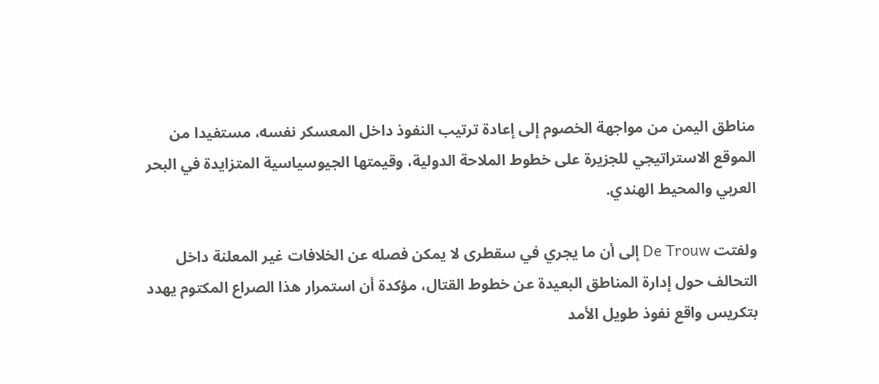مناطق اليمن من مواجهة الخصوم إلى إعادة ترتيب النفوذ داخل المعسكر نفسه، مستفيدا من الموقع الاستراتيجي للجزيرة على خطوط الملاحة الدولية، وقيمتها الجيوسياسية المتزايدة في البحر العربي والمحيط الهندي.

ولفتت De Trouw إلى أن ما يجري في سقطرى لا يمكن فصله عن الخلافات غير المعلنة داخل التحالف حول إدارة المناطق البعيدة عن خطوط القتال، مؤكدة أن استمرار هذا الصراع المكتوم يهدد بتكريس واقع نفوذ طويل الأمد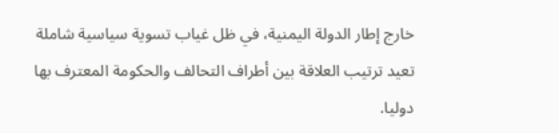خارج إطار الدولة اليمنية، في ظل غياب تسوية سياسية شاملة تعيد ترتيب العلاقة بين أطراف التحالف والحكومة المعترف بها دوليا.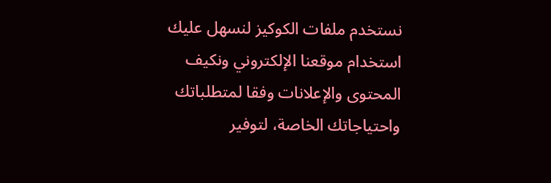نستخدم ملفات الكوكيز لنسهل عليك استخدام موقعنا الإلكتروني ونكيف المحتوى والإعلانات وفقا لمتطلباتك واحتياجاتك الخاصة، لتوفير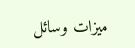ميزات وسائل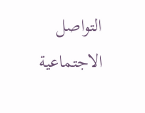التواصل الاجتماعية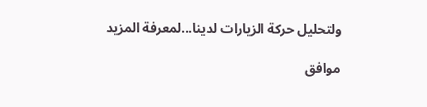ولتحليل حركة الزيارات لدينا...لمعرفة المزيد

موافق